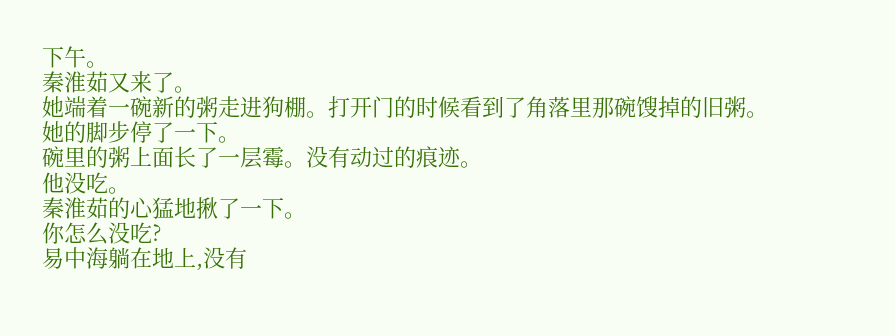下午。
秦淮茹又来了。
她端着一碗新的粥走进狗棚。打开门的时候看到了角落里那碗馊掉的旧粥。
她的脚步停了一下。
碗里的粥上面长了一层霉。没有动过的痕迹。
他没吃。
秦淮茹的心猛地揪了一下。
你怎么没吃?
易中海躺在地上,没有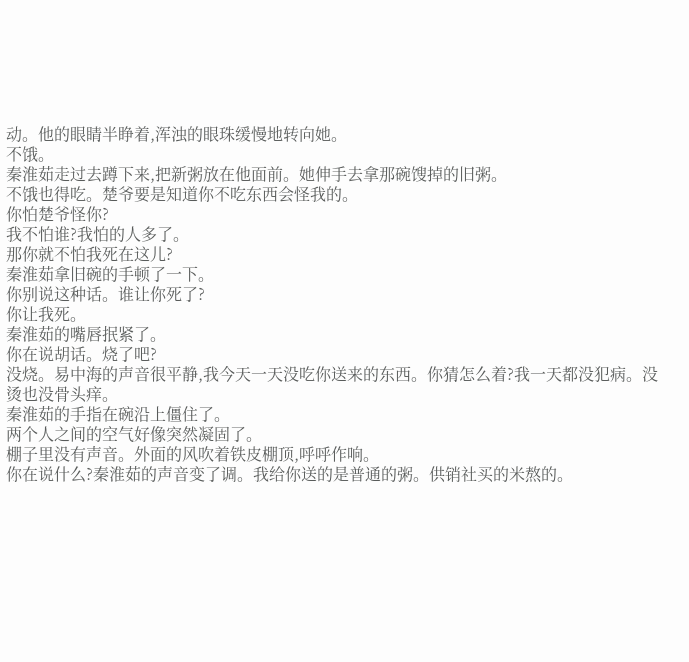动。他的眼睛半睁着,浑浊的眼珠缓慢地转向她。
不饿。
秦淮茹走过去蹲下来,把新粥放在他面前。她伸手去拿那碗馊掉的旧粥。
不饿也得吃。楚爷要是知道你不吃东西会怪我的。
你怕楚爷怪你?
我不怕谁?我怕的人多了。
那你就不怕我死在这儿?
秦淮茹拿旧碗的手顿了一下。
你别说这种话。谁让你死了?
你让我死。
秦淮茹的嘴唇抿紧了。
你在说胡话。烧了吧?
没烧。易中海的声音很平静,我今天一天没吃你送来的东西。你猜怎么着?我一天都没犯病。没烫也没骨头痒。
秦淮茹的手指在碗沿上僵住了。
两个人之间的空气好像突然凝固了。
棚子里没有声音。外面的风吹着铁皮棚顶,呼呼作响。
你在说什么?秦淮茹的声音变了调。我给你送的是普通的粥。供销社买的米熬的。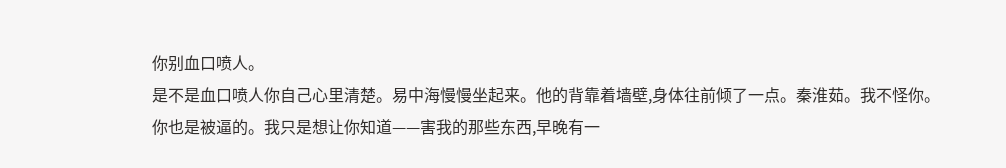你别血口喷人。
是不是血口喷人你自己心里清楚。易中海慢慢坐起来。他的背靠着墙壁,身体往前倾了一点。秦淮茹。我不怪你。你也是被逼的。我只是想让你知道——害我的那些东西,早晚有一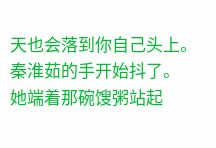天也会落到你自己头上。
秦淮茹的手开始抖了。
她端着那碗馊粥站起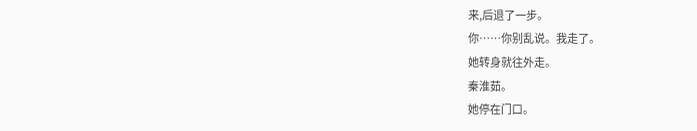来,后退了一步。
你……你别乱说。我走了。
她转身就往外走。
秦淮茹。
她停在门口。